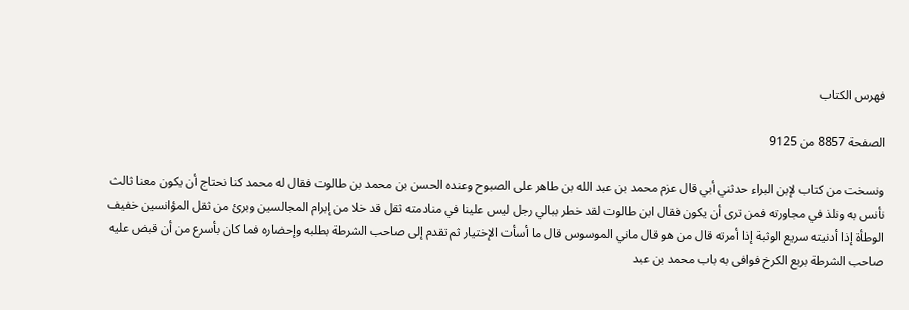فهرس الكتاب

الصفحة 8857 من 9125

ونسخت من كتاب لإبن البراء حدثني أبي قال عزم محمد بن عبد الله بن طاهر على الصبوح وعنده الحسن بن محمد بن طالوت فقال له محمد كنا نحتاج أن يكون معنا ثالث نأنس به ونلذ في مجاورته فمن ترى أن يكون فقال ابن طالوت لقد خطر ببالي رجل ليس علينا في منادمته ثقل قد خلا من إبرام المجالسين وبرئ من ثقل المؤانسين خفيف الوطأة إذا أدنيته سريع الوثبة إذا أمرته قال من هو قال ماني الموسوس قال ما أسأت الإختيار ثم تقدم إلى صاحب الشرطة بطلبه وإحضاره فما كان بأسرع من أن قبض عليه صاحب الشرطة بربع الكرخ فوافى به باب محمد بن عبد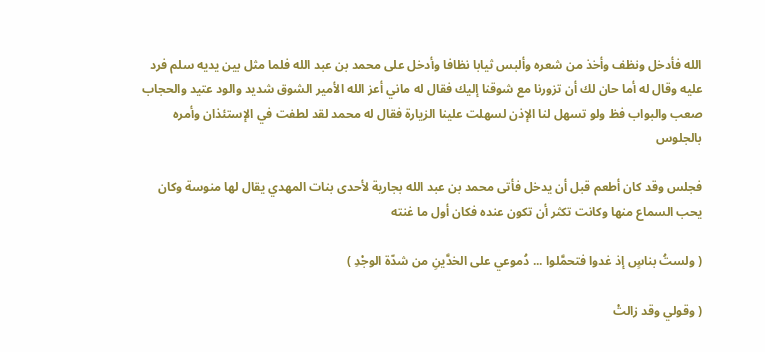الله فأدخل ونظف وأخذ من شعره وألبس ثيابا نظافا وأدخل على محمد بن عبد الله فلما مثل بين يديه سلم فرد عليه وقال له أما حان لك أن تزورنا مع شوقنا إليك فقال له ماني أعز الله الأمير الشوق شديد والود عتيد والحجاب صعب والبواب فظ ولو تسهل لنا الإذن لسهلت علينا الزيارة فقال له محمد لقد لطفت في الإستئذان وأمره بالجلوس

فجلس وقد كان أطعم قبل أن يدخل فأتى محمد بن عبد الله بجارية لأحدى بنات المهدي يقال لها منوسة وكان يحب السماع منها وكانت تكثر أن تكون عنده فكان أول ما غنته

( ولستُ بناسٍ إذ غدوا فتحمَّلوا ... دُموعي على الخدَّينِ من شدّة الوجْدِ )

( وقولي وقد زالتْ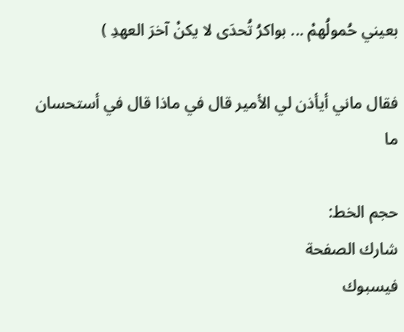بعيني حُمولُهمْ ... بواكرُ تُحدَى لا يكنْ آخرَ العهدِ )

فقال ماني أيأذن لي الأمير قال في ماذا قال في أستحسان ما

حجم الخط:
شارك الصفحة
فيسبوك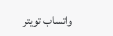واتساب تويتر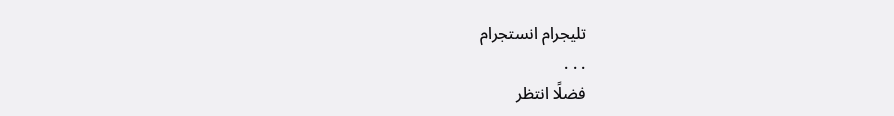تليجرام انستجرام
. . .
فضلًا انتظر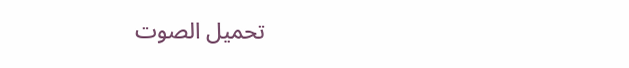تحميل الصوت